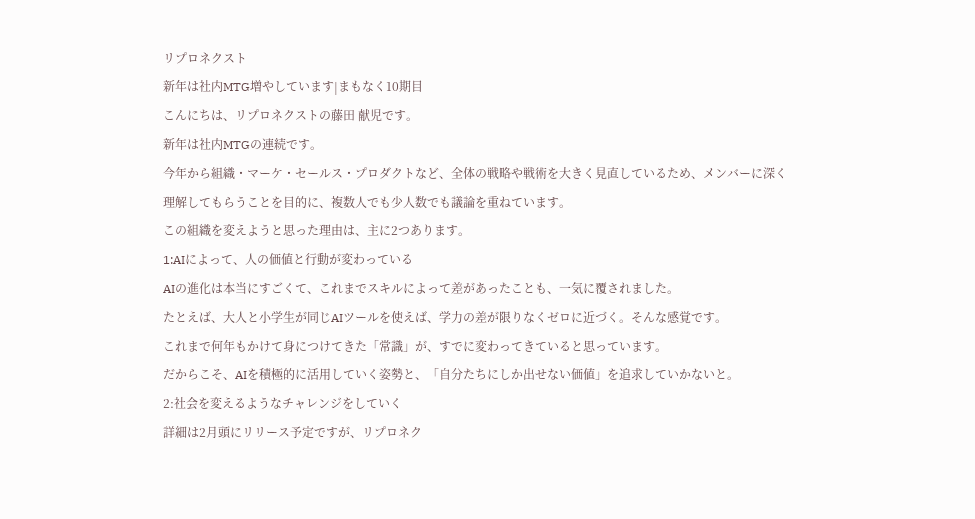リプロネクスト
新年は社内MTG増やしています|まもなく10期目
こんにちは、リプロネクストの藤田 献児です。
新年は社内MTGの連続です。
今年から組織・マーケ・セールス・プロダクトなど、全体の戦略や戦術を大きく見直しているため、メンバーに深く理解してもらうことを目的に、複数人でも少人数でも議論を重ねています。
この組織を変えようと思った理由は、主に2つあります。
1:AIによって、人の価値と行動が変わっている
AIの進化は本当にすごくて、これまでスキルによって差があったことも、一気に覆されました。
たとえば、大人と小学生が同じAIツールを使えば、学力の差が限りなくゼロに近づく。そんな感覚です。
これまで何年もかけて身につけてきた「常識」が、すでに変わってきていると思っています。
だからこそ、AIを積極的に活用していく姿勢と、「自分たちにしか出せない価値」を追求していかないと。
2:社会を変えるようなチャレンジをしていく
詳細は2月頭にリリース予定ですが、リプロネク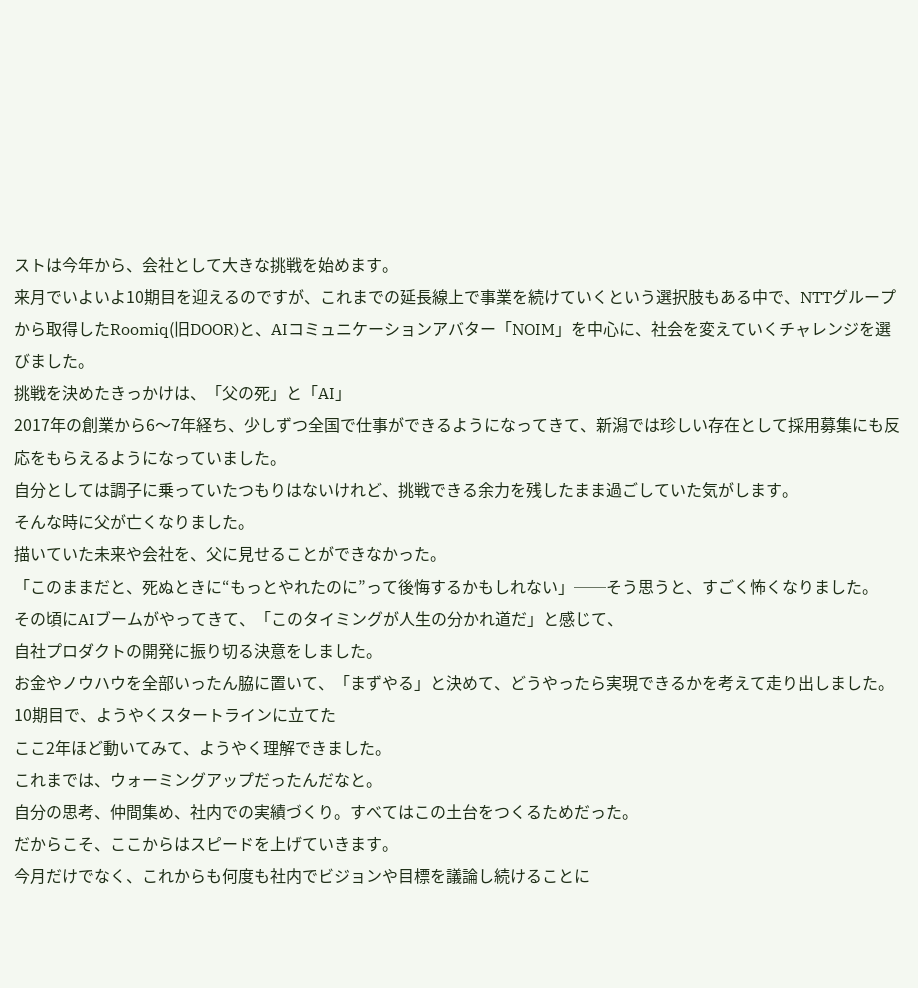ストは今年から、会社として大きな挑戦を始めます。
来月でいよいよ10期目を迎えるのですが、これまでの延長線上で事業を続けていくという選択肢もある中で、NTTグループから取得したRoomiq(旧DOOR)と、AIコミュニケーションアバター「NOIM」を中心に、社会を変えていくチャレンジを選びました。
挑戦を決めたきっかけは、「父の死」と「AI」
2017年の創業から6〜7年経ち、少しずつ全国で仕事ができるようになってきて、新潟では珍しい存在として採用募集にも反応をもらえるようになっていました。
自分としては調子に乗っていたつもりはないけれど、挑戦できる余力を残したまま過ごしていた気がします。
そんな時に父が亡くなりました。
描いていた未来や会社を、父に見せることができなかった。
「このままだと、死ぬときに“もっとやれたのに”って後悔するかもしれない」──そう思うと、すごく怖くなりました。
その頃にAIブームがやってきて、「このタイミングが人生の分かれ道だ」と感じて、
自社プロダクトの開発に振り切る決意をしました。
お金やノウハウを全部いったん脇に置いて、「まずやる」と決めて、どうやったら実現できるかを考えて走り出しました。
10期目で、ようやくスタートラインに立てた
ここ2年ほど動いてみて、ようやく理解できました。
これまでは、ウォーミングアップだったんだなと。
自分の思考、仲間集め、社内での実績づくり。すべてはこの土台をつくるためだった。
だからこそ、ここからはスピードを上げていきます。
今月だけでなく、これからも何度も社内でビジョンや目標を議論し続けることに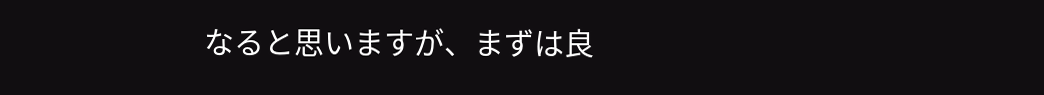なると思いますが、まずは良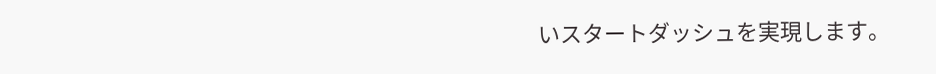いスタートダッシュを実現します。